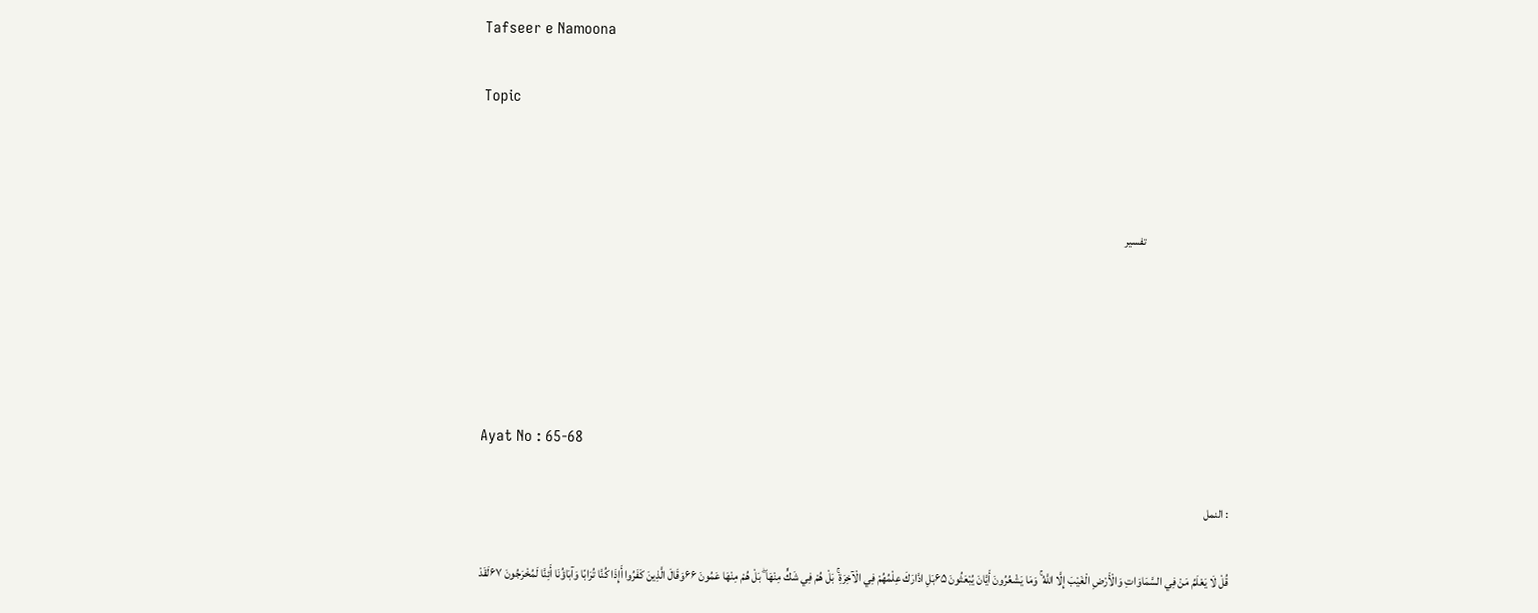Tafseer e Namoona

Topic



                                      تفسیر





Ayat No : 65-68

: النمل

قُلْ لَا يَعْلَمُ مَنْ فِي السَّمَاوَاتِ وَالْأَرْضِ الْغَيْبَ إِلَّا اللَّهُ ۚ وَمَا يَشْعُرُونَ أَيَّانَ يُبْعَثُونَ ۶۵بَلِ ادَّارَكَ عِلْمُهُمْ فِي الْآخِرَةِ ۚ بَلْ هُمْ فِي شَكٍّ مِنْهَا ۖ بَلْ هُمْ مِنْهَا عَمُونَ ۶۶وَقَالَ الَّذِينَ كَفَرُوا أَإِذَا كُنَّا تُرَابًا وَآبَاؤُنَا أَئِنَّا لَمُخْرَجُونَ ۶۷لَقَدْ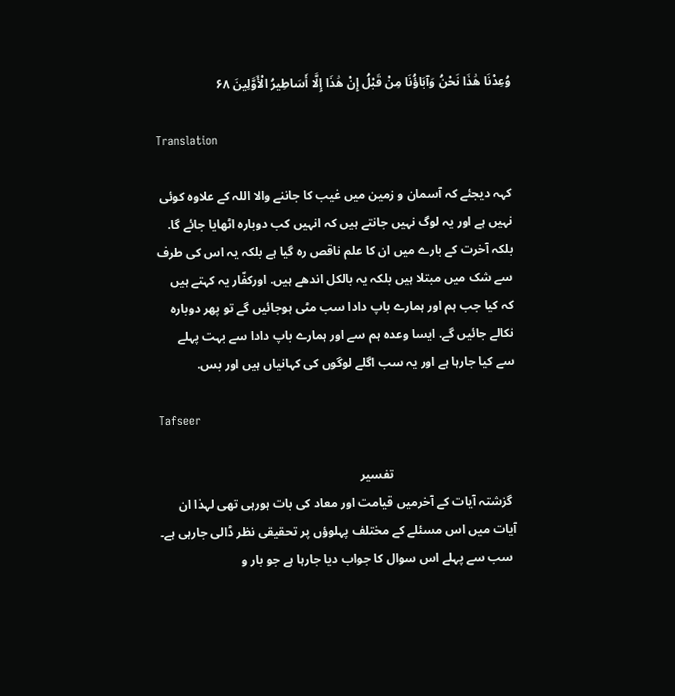وُعِدْنَا هَٰذَا نَحْنُ وَآبَاؤُنَا مِنْ قَبْلُ إِنْ هَٰذَا إِلَّا أَسَاطِيرُ الْأَوَّلِينَ ۶۸

Translation

کہہ دیجئے کہ آسمان و زمین میں غیب کا جاننے والا اللہ کے علاوہ کوئی نہیں ہے اور یہ لوگ نہیں جانتے ہیں کہ انہیں کب دوبارہ اٹھایا جائے گا. بلکہ آخرت کے بارے میں ان کا علم ناقص رہ گیا ہے بلکہ یہ اس کی طرف سے شک میں مبتلا ہیں بلکہ یہ بالکل اندھے ہیں. اورکفّار یہ کہتے ہیں کہ کیا جب ہم اور ہمارے باپ دادا سب مٹی ہوجائیں گے تو پھر دوبارہ نکالے جائیں گے. ایسا وعدہ ہم سے اور ہمارے باپ دادا سے بہت پہلے سے کیا جارہا ہے اور یہ سب اگلے لوگوں کی کہانیاں ہیں اور بس.

Tafseer

                                       تفسیر
 گزشتہ آیات کے آخرمیں قیامت اور معاد کی بات ہورہی تھی لہذا ان آیات میں اس مسئلے کے مختلف پہلوؤں پر تحقیقی نظر ڈالی جارہی ہے۔
 سب سے پہلے اس سوال کا جواب دیا جارہا ہے جو بار و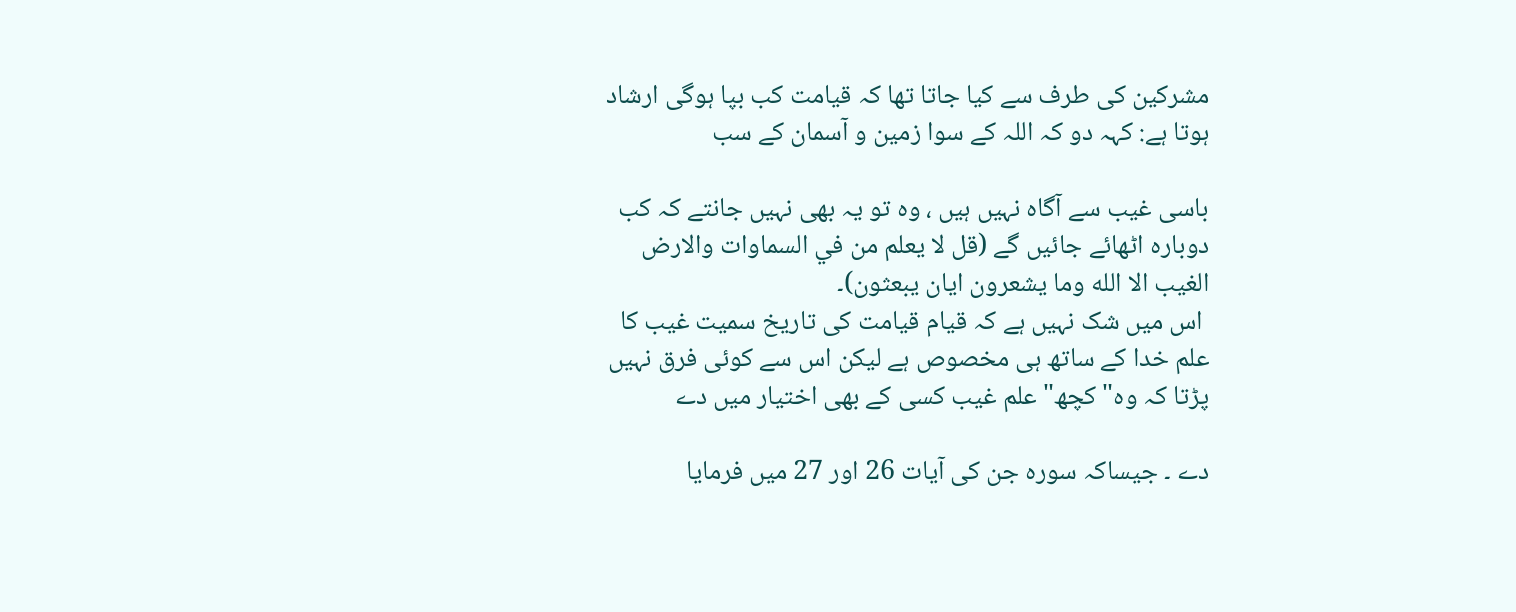مشرکین کی طرف سے کیا جاتا تھا کہ قیامت کب بپا ہوگی ارشاد ہوتا ہے: کہہ دو کہ اللہ کے سوا زمین و آسمان کے سب

باسی غیب سے آگاہ نہیں ہیں ، وہ تو یہ بھی نہیں جانتے کہ کب دوبارہ اٹھائے جائیں گے (قل لا يعلم من في السماوات والارض الغيب الا الله وما يشعرون ایان یبعثون)۔
 اس میں شک نہیں ہے کہ قیام قیامت کی تاریخ سمیت غیب کا علم خدا کے ساتھ ہی مخصوص ہے لیکن اس سے کوئی فرق نہیں پڑتا کہ وہ"کچھ" علم غیب کسی کے بھی اختیار میں دے

دے ۔ جیساکہ سورہ جن کی آیات 26 اور 27 میں فرمایا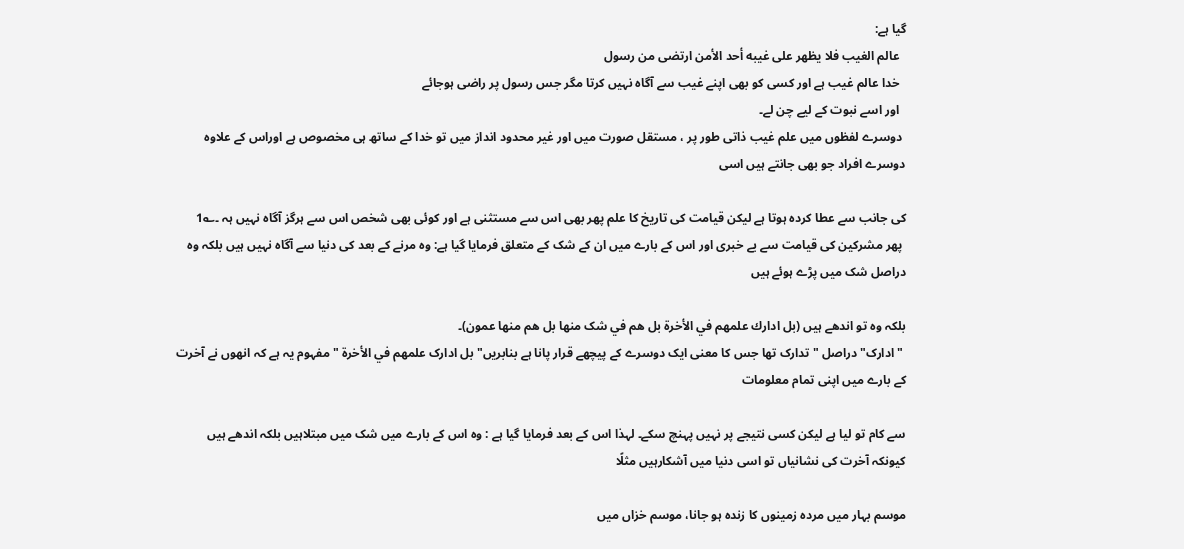گیا ہے:
  عالم الغيب فلا يظهر على غيبه أحد الأمن ارتضی من رسول
  خدا عالم غیب ہے اور کسی کو بھی اپنے غیب سے آگاہ نہیں کرتا مگر جس رسول پر راضی ہوجائے
  اور اسے نبوت کے لیے چن لے۔
 دوسرے لفظوں میں علم غیب ذاتی طور پر ، مستقل صورت میں اور غیر محدود انداز میں تو خدا کے ساتھ ہی مخصوص ہے اوراس کے علاوہ دوسرے افراد جو بھی جانتے ہیں اسی

کی جانب سے عطا کردہ ہوتا ہے لیکن قیامت کی تاریخ کا علم پھر بھی اس سے مستثنی ہے اور کوئی بھی شخص اس سے ہرگز آگاہ نہیں ہہ ۔؎1
 پھر مشرکین کی قیامت سے بے خبری اور اس کے بارے میں ان کے شک کے متعلق فرمایا گیا ہے: وہ مرنے کے بعد کی دنیا سے آگاہ نہیں ہیں بلکہ وہ دراصل شک میں پڑے ہوئے ہیں

بلکہ وہ تو اندھے ہیں (بل ادارك علمهم في الأخرة بل هم في شک منها بل هم منها عمون)۔
 "ادارک" دراصل "تدارک تھا جس کا معنی ایک دوسرے کے پیچھے قرار پانا ہے بنابریں" بل ادارک علمهم في الأخرة " مفہوم یہ ہے کہ انھوں نے آخرت کے بارے میں اپنی تمام معلومات

سے کام تو لیا ہے لیکن کسی نتیجے پر نہیں پہنچ سکے۔ لہذا اس کے بعد فرمایا گیا ہے : وہ اس کے بارے میں شک میں مبتلاہیں بلکہ اندھے ہیں کیونکہ آخرت کی نشانیاں تو اسی دنیا میں آشکارہیں مثلًا

موسم بہار میں مردہ زمینوں کا زندہ ہو جانا، موسم خزاں میں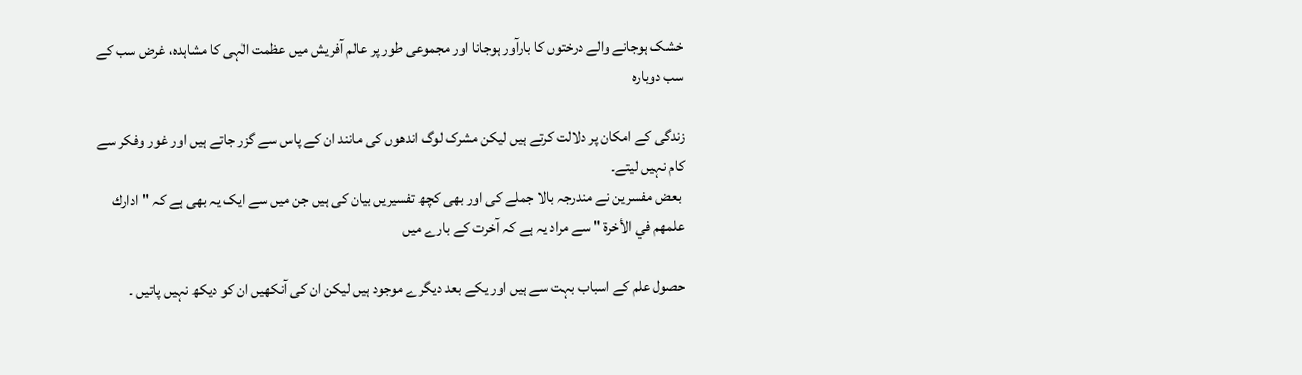خشک ہوجانے والے درختوں کا بارآور ہوجانا اور مجموعی طور پر عالم آفریش میں عظمت الٰہی کا مشاہدہ، غرض سب کے سب دوبارہ

زندگی کے امکان پر دلالت کرتے ہیں لیکن مشرک لوگ اندھوں کی مانند ان کے پاس سے گزر جاتے ہیں اور غور وفکر سے کام نہیں لیتے۔
 بعض مفسرین نے مندرجہ بالا جملے کی اور بھی کچھ تفسیریں بیان کی ہیں جن میں سے ایک یہ بھی ہے کہ "ادارك علمهم في الأخرة " سے مراد یہ ہے کہ آخرت کے بارے میں

حصول علم کے اسباب بہت سے ہیں اور یکے بعد دیگرے موجود ہیں لیکن ان کی آنکھیں ان کو دیکھ نہیں پاتیں ۔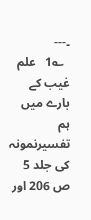۔---
  ؎1   علم غیب کے بارے میں ہم  تفسیرنمونہ کی جلد 5 ص 206 اور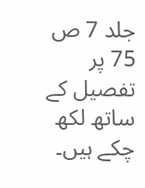جلد 7 ص 75 پر تفصیل کے ساتھ لکھ چکے ہیں۔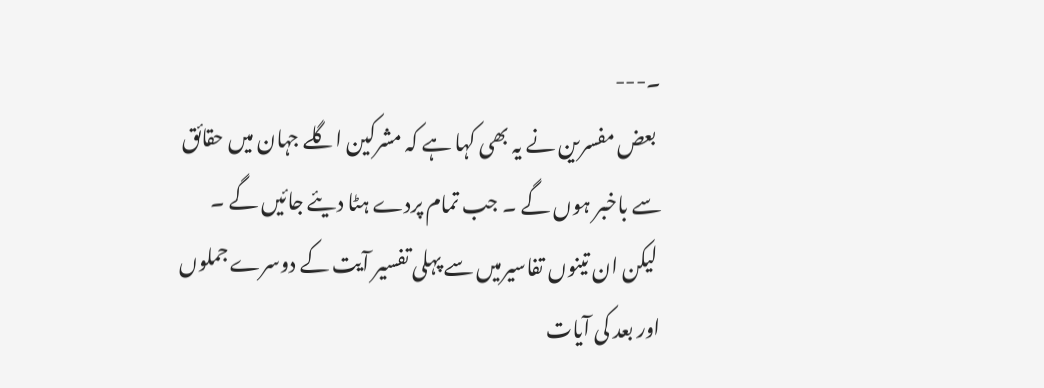۔---
 بعض مفسرین نے یہ بھی کہا ہے کہ مشرکین اگلے جہان میں حقائق سے باخبر ہوں گے ۔ جب تمام پردے ہٹا دیئے جائیں گے ۔
 لیکن ان تینوں تفاسیرمیں سے پہلی تفسیر آیت کے دوسرے جملوں اور بعد کی آیات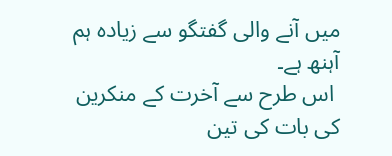میں آنے والی گفتگو سے زیادہ ہم آہنھ ہے۔
 اس طرح سے آخرت کے منکرین کی بات کی تین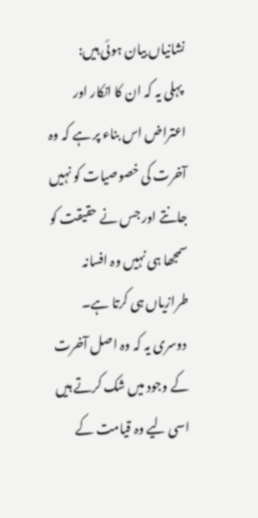نشانیاں بیان ہوئی ہیں:
 پہلی یہ کہ ان کا انکار اور اعتراض اس بناء پر ہے کہ وہ آخرت کی خصوصیات کو نہیں جانتے اور جس نے حقیقت کو سمجھا ہی نہیں وہ افسانہ طرازیاں ہی کرتا ہے۔
 دوسری یہ کہ وہ اصل آخرت کے وجود میں شک کرتے ہیں اسی لیے وہ قیامت کے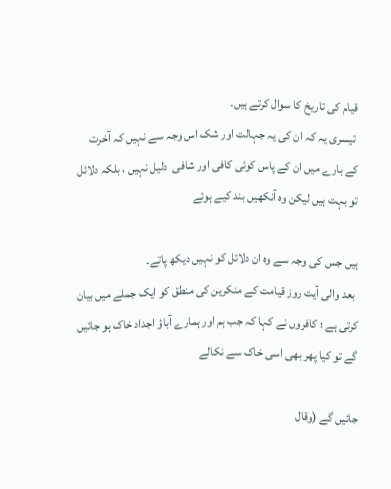قیام کی تاریخ کا سوال کرتے ہیں۔
 تیسری یہ کہ ان کی یہ جہالت اور شک اس وجہ سے نہیں کہ آخرت کے بارے میں ان کے پاس کوئی کافی اور شافی  دلیل نہیں ، بلکہ دلائل تو بہت ہیں لیکن وہ آنکھیں بند کیے ہوئے

ہیں جس کی وجہ سے وہ ان دلائل کو نہیں دیکھ پاتے۔
 بعد والی آیت روز قیامت کے منکرین کی منطق کو ایک جملے میں بیان کرتی ہے ؛ کافروں نے کہا کہ جب ہم اور ہمارے آباؤ اجداد خاک ہو جائیں گے تو کیا پھر بھی اسی خاک سے نکالے

جائیں گے (وقال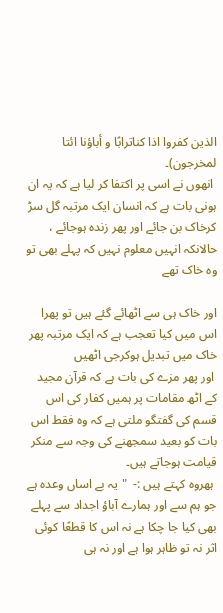الذین کفروا اذا كناترابًا و أباؤنا ائتا لمخرجون)۔
 انھوں نے اسی پر اکتفا کر لیا ہے کہ یہ ان ہونی بات ہے کہ انسان ایک مرتبہ گل سڑ کرخاک بن جائے اور پھر زندہ ہوجائے ، حالانکہ انہیں معلوم نہیں کہ پہلے بھی تو وہ خاک تھے

اور خاک ہی سے اٹھائے گئے ہیں تو پھرا اس میں کیا تعجب ہے کہ ایک مرتبہ پھر خاک میں تبدیل ہوکرجی اٹھیں
 اور پھر مزے کی بات ہے کہ قرآن مجید کے اٹھ مقامات پر ہمیں کفار کی اس قسم کی گفتگو ملتی ہے کہ وہ فقط اس بات کو بعید سمجھنے کی وجہ سے منکر قیامت ہوجاتے ہیں۔
 ہھروہ کہتے ہیں :-  "یہ بے اساں وعدہ ہے جو ہم سے اور ہمارے آباؤ اجداد سے پہلے بھی کیا جا چکا ہے نہ اس کا قطعًا کوئی اثر نہ تو ظاہر ہوا ہے اور نہ ہی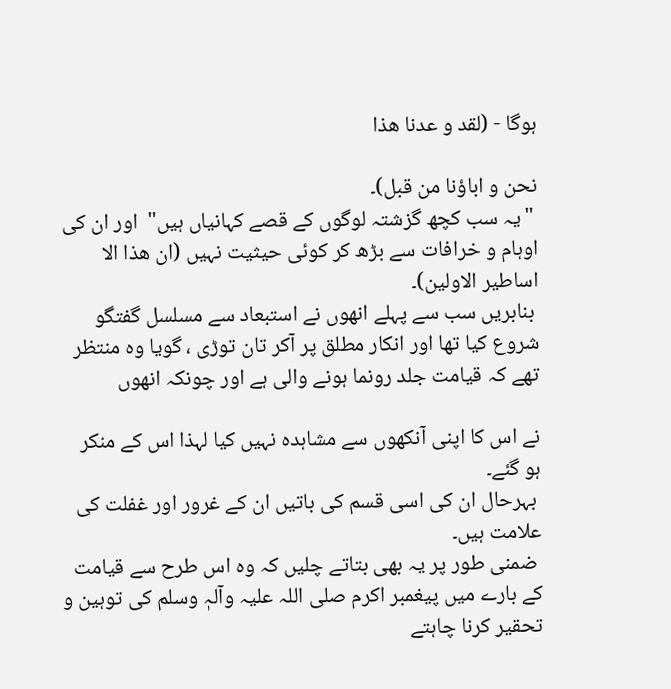ہوگا - (لقد و عدنا هذا

نحن و اباؤنا من قبل)۔
 "یہ سب کچھ گزشتہ لوگوں کے قصے کہانیاں ہیں"  اور ان کی اوہام و خرافات سے بڑھ کر کوئی حیثیت نہیں (ان هذا الا اساطیر الاولین)۔
 بنابریں سب سے پہلے انھوں نے استبعاد سے مسلسل گفتگو شروع کیا تھا اور انکار مطلق پر آکر تان توڑی ، گویا وہ منتظر تھے کہ قیامت جلد رونما ہونے والی ہے اور چونکہ انھوں

نے اس کا اپنی آنکھوں سے مشاہدہ نہیں کیا لہذا اس کے منکر ہو گئے۔
 بہرحال ان کی اسی قسم کی باتیں ان کے غرور اور غفلت کی علامت ہیں۔
 ضمنی طور پر یہ بھی بتاتے چلیں کہ وہ اس طرح سے قیامت کے بارے میں پیغمبر اکرم صلی اللہ علیہ وآلہٖ وسلم کی توہین و تحقیر کرنا چاہتے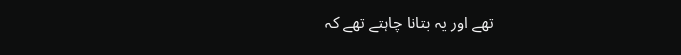تھے اور یہ بتانا چاہتے تھے کہ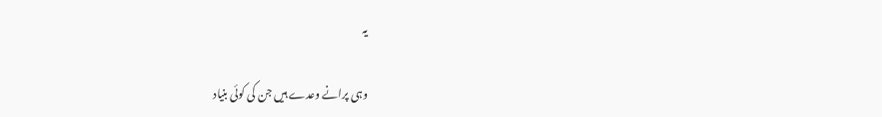یہ

وہی پرانے وعدے ہیں جن کی کوئی بنیاد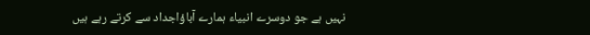نہیں ہے جو دوسرے انبیاء ہمارے آباؤاجداد سے کرتے رہے ہیں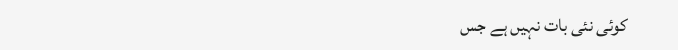کوئی نئی بات نہیں ہے جس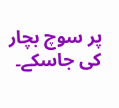پر سوچ بچار کی جاسکے۔